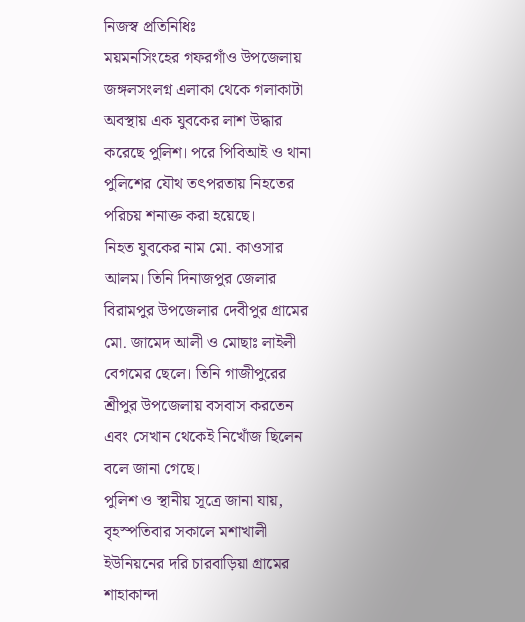নিজস্ব প্রতিনিধিঃ
ময়মনসিংহের গফরগাঁও উপজেলায় জঙ্গলসংলগ্ন এলাকা থেকে গলাকাটা অবস্থায় এক যুবকের লাশ উদ্ধার করেছে পুলিশ। পরে পিবিআই ও থানা পুলিশের যৌথ তৎপরতায় নিহতের পরিচয় শনাক্ত করা হয়েছে।
নিহত যুবকের নাম মো. কাওসার আলম। তিনি দিনাজপুর জেলার বিরামপুর উপজেলার দেবীপুর গ্রামের মো. জামেদ আলী ও মোছাঃ লাইলী বেগমের ছেলে। তিনি গাজীপুরের শ্রীপুর উপজেলায় বসবাস করতেন এবং সেখান থেকেই নিখোঁজ ছিলেন বলে জানা গেছে।
পুলিশ ও স্থানীয় সূত্রে জানা যায়, বৃহস্পতিবার সকালে মশাখালী ইউনিয়নের দরি চারবাড়িয়া গ্রামের শাহাকান্দা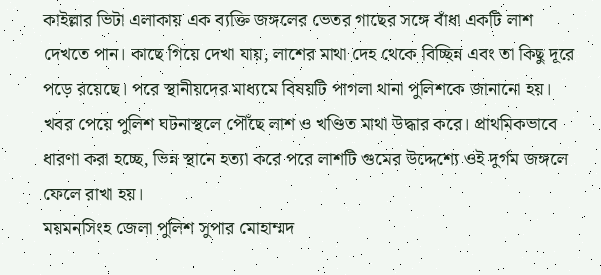কাইল্লার ভিটা এলাকায় এক ব্যক্তি জঙ্গলের ভেতর গাছের সঙ্গে বাঁধা একটি লাশ দেখতে পান। কাছে গিয়ে দেখা যায়, লাশের মাথা দেহ থেকে বিচ্ছিন্ন এবং তা কিছু দূরে পড়ে রয়েছে। পরে স্থানীয়দের মাধ্যমে বিষয়টি পাগলা থানা পুলিশকে জানানো হয়।
খবর পেয়ে পুলিশ ঘটনাস্থলে পৌঁছে লাশ ও খণ্ডিত মাথা উদ্ধার করে। প্রাথমিকভাবে ধারণা করা হচ্ছে, ভিন্ন স্থানে হত্যা করে পরে লাশটি গুমের উদ্দেশ্যে ওই দুর্গম জঙ্গলে ফেলে রাখা হয়।
ময়মনসিংহ জেলা পুলিশ সুপার মোহাম্মদ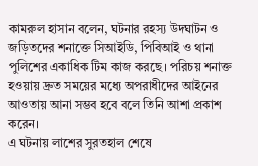কামরুল হাসান বলেন, ঘটনার রহস্য উদঘাটন ও জড়িতদের শনাক্তে সিআইডি, পিবিআই ও থানা পুলিশের একাধিক টিম কাজ করছে। পরিচয় শনাক্ত হওয়ায় দ্রুত সময়ের মধ্যে অপরাধীদের আইনের আওতায় আনা সম্ভব হবে বলে তিনি আশা প্রকাশ করেন।
এ ঘটনায় লাশের সুরতহাল শেষে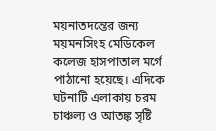ময়নাতদন্তের জন্য ময়মনসিংহ মেডিকেল কলেজ হাসপাতাল মর্গে পাঠানো হয়েছে। এদিকে ঘটনাটি এলাকায় চরম চাঞ্চল্য ও আতঙ্ক সৃষ্টি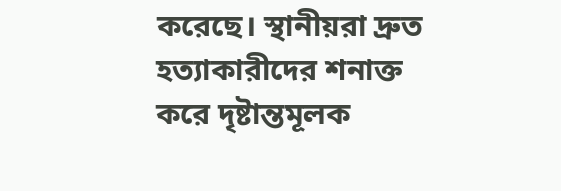করেছে। স্থানীয়রা দ্রুত হত্যাকারীদের শনাক্ত করে দৃষ্টান্তমূলক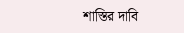শাস্তির দাবি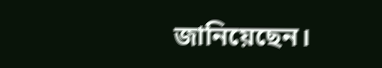জানিয়েছেন।